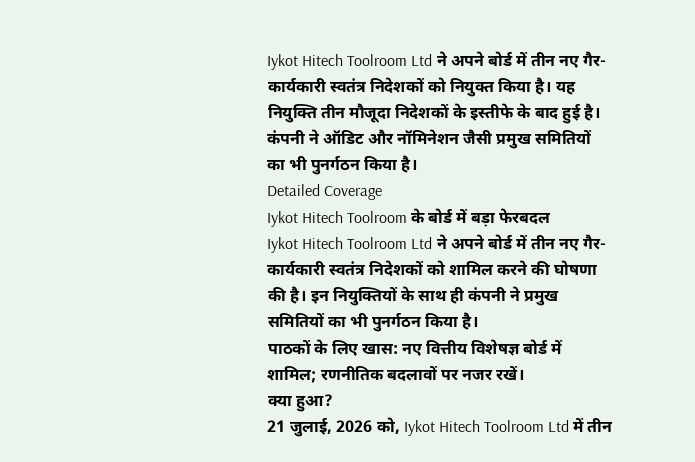Iykot Hitech Toolroom Ltd ने अपने बोर्ड में तीन नए गैर-कार्यकारी स्वतंत्र निदेशकों को नियुक्त किया है। यह नियुक्ति तीन मौजूदा निदेशकों के इस्तीफे के बाद हुई है। कंपनी ने ऑडिट और नॉमिनेशन जैसी प्रमुख समितियों का भी पुनर्गठन किया है।
Detailed Coverage
Iykot Hitech Toolroom के बोर्ड में बड़ा फेरबदल
Iykot Hitech Toolroom Ltd ने अपने बोर्ड में तीन नए गैर-कार्यकारी स्वतंत्र निदेशकों को शामिल करने की घोषणा की है। इन नियुक्तियों के साथ ही कंपनी ने प्रमुख समितियों का भी पुनर्गठन किया है।
पाठकों के लिए खास: नए वित्तीय विशेषज्ञ बोर्ड में शामिल; रणनीतिक बदलावों पर नजर रखें।
क्या हुआ?
21 जुलाई, 2026 को, Iykot Hitech Toolroom Ltd में तीन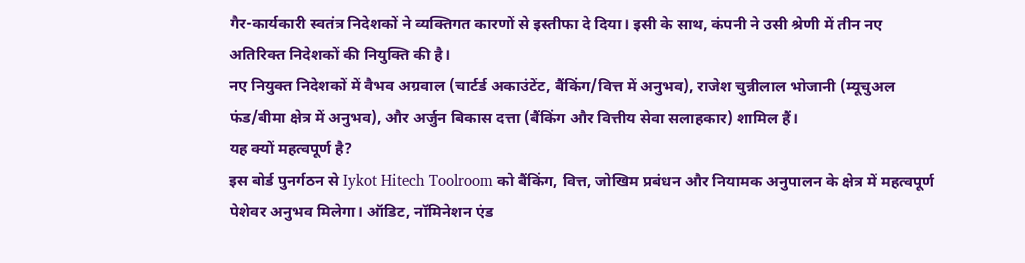गैर-कार्यकारी स्वतंत्र निदेशकों ने व्यक्तिगत कारणों से इस्तीफा दे दिया। इसी के साथ, कंपनी ने उसी श्रेणी में तीन नए अतिरिक्त निदेशकों की नियुक्ति की है।
नए नियुक्त निदेशकों में वैभव अग्रवाल (चार्टर्ड अकाउंटेंट, बैंकिंग/वित्त में अनुभव), राजेश चुन्नीलाल भोजानी (म्यूचुअल फंड/बीमा क्षेत्र में अनुभव), और अर्जुन बिकास दत्ता (बैंकिंग और वित्तीय सेवा सलाहकार) शामिल हैं।
यह क्यों महत्वपूर्ण है?
इस बोर्ड पुनर्गठन से Iykot Hitech Toolroom को बैंकिंग, वित्त, जोखिम प्रबंधन और नियामक अनुपालन के क्षेत्र में महत्वपूर्ण पेशेवर अनुभव मिलेगा। ऑडिट, नॉमिनेशन एंड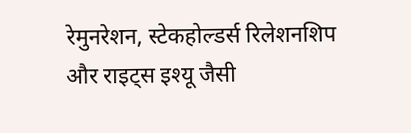रेमुनरेशन, स्टेकहोल्डर्स रिलेशनशिप और राइट्स इश्यू जैसी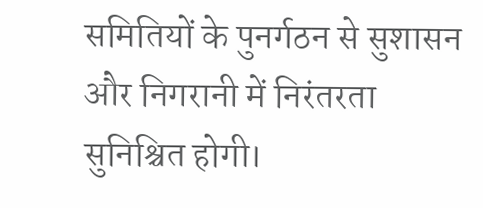समितियों के पुनर्गठन से सुशासन और निगरानी में निरंतरता सुनिश्चित होगी।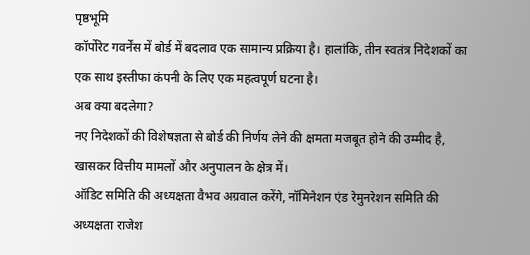पृष्ठभूमि
कॉर्पोरेट गवर्नेंस में बोर्ड में बदलाव एक सामान्य प्रक्रिया है। हालांकि, तीन स्वतंत्र निदेशकों का एक साथ इस्तीफा कंपनी के लिए एक महत्वपूर्ण घटना है।
अब क्या बदलेगा?
नए निदेशकों की विशेषज्ञता से बोर्ड की निर्णय लेने की क्षमता मजबूत होने की उम्मीद है, खासकर वित्तीय मामलों और अनुपालन के क्षेत्र में।
ऑडिट समिति की अध्यक्षता वैभव अग्रवाल करेंगे, नॉमिनेशन एंड रेमुनरेशन समिति की अध्यक्षता राजेश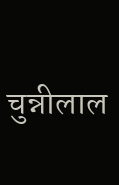चुन्नीलाल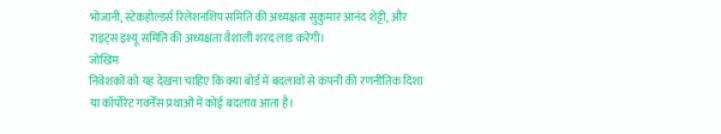भोजानी, स्टेकहोल्डर्स रिलेशनशिप समिति की अध्यक्षता सुकुमार आनंद शेट्टी, और राइट्स इश्यू समिति की अध्यक्षता वैशाली शरद लाड करेंगी।
जोखिम
निवेशकों को यह देखना चाहिए कि क्या बोर्ड में बदलावों से कंपनी की रणनीतिक दिशा या कॉर्पोरेट गवर्नेंस प्रथाओं में कोई बदलाव आता है।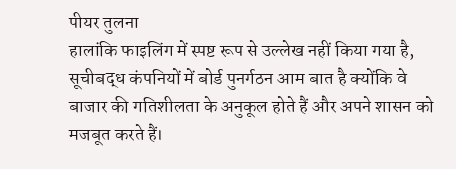पीयर तुलना
हालांकि फाइलिंग में स्पष्ट रूप से उल्लेख नहीं किया गया है, सूचीबद्ध कंपनियों में बोर्ड पुनर्गठन आम बात है क्योंकि वे बाजार की गतिशीलता के अनुकूल होते हैं और अपने शासन को मजबूत करते हैं।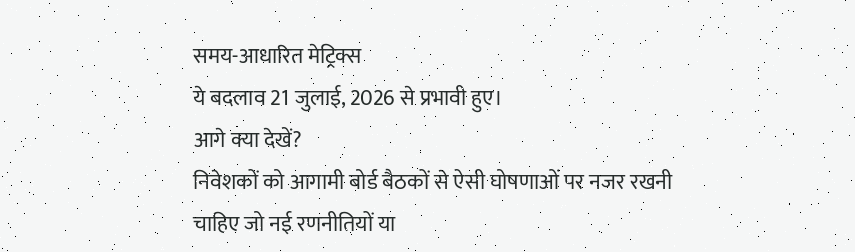समय-आधारित मेट्रिक्स
ये बदलाव 21 जुलाई, 2026 से प्रभावी हुए।
आगे क्या देखें?
निवेशकों को आगामी बोर्ड बैठकों से ऐसी घोषणाओं पर नजर रखनी चाहिए जो नई रणनीतियों या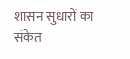शासन सुधारों का संकेत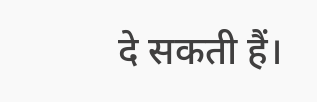दे सकती हैं।